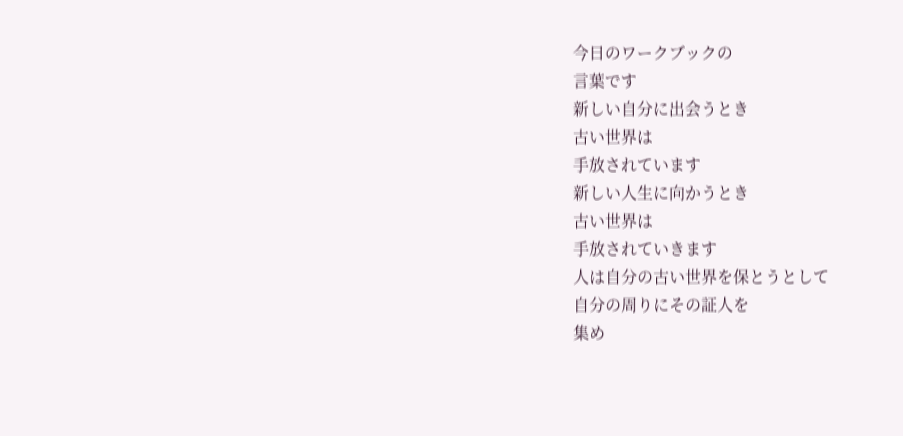今日のワークブックの
言葉です
新しい自分に出会うとき
古い世界は
手放されています
新しい人生に向かうとき
古い世界は
手放されていきます
人は自分の古い世界を保とうとして
自分の周りにその証人を
集め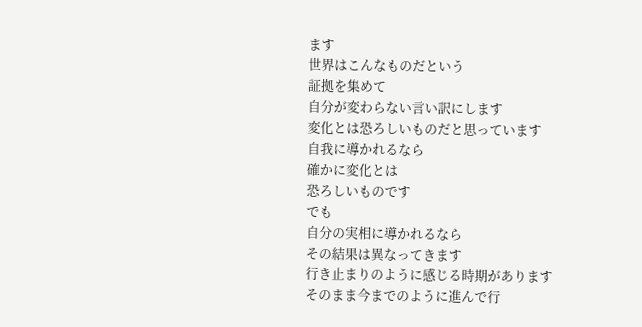ます
世界はこんなものだという
証拠を集めて
自分が変わらない言い訳にします
変化とは恐ろしいものだと思っています
自我に導かれるなら
確かに変化とは
恐ろしいものです
でも
自分の実相に導かれるなら
その結果は異なってきます
行き止まりのように感じる時期があります
そのまま今までのように進んで行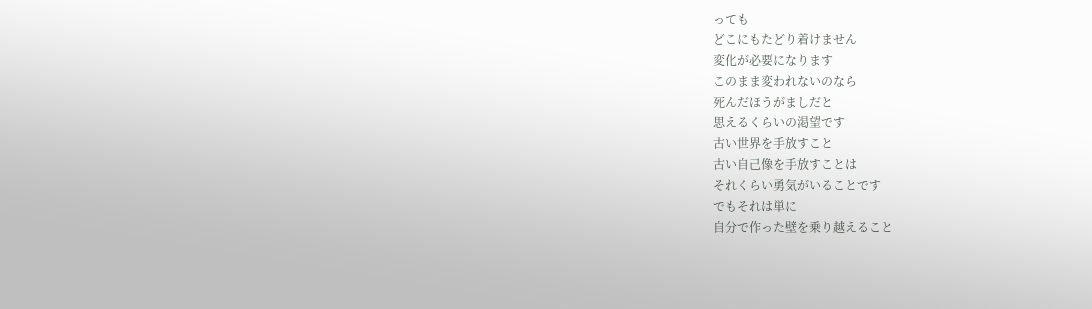っても
どこにもたどり着けません
変化が必要になります
このまま変われないのなら
死んだほうがましだと
思えるくらいの渇望です
古い世界を手放すこと
古い自己像を手放すことは
それくらい勇気がいることです
でもそれは単に
自分で作った壁を乗り越えること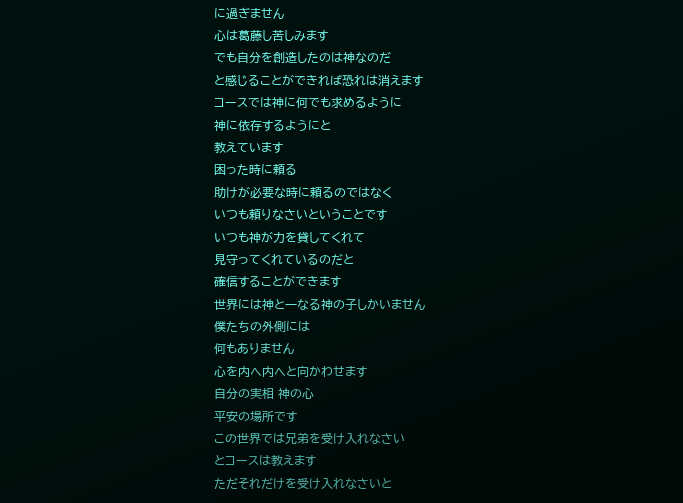に過ぎません
心は葛藤し苦しみます
でも自分を創造したのは神なのだ
と感じることができれば恐れは消えます
コースでは神に何でも求めるように
神に依存するようにと
教えています
困った時に頼る
助けが必要な時に頼るのではなく
いつも頼りなさいということです
いつも神が力を貸してくれて
見守ってくれているのだと
確信することができます
世界には神と一なる神の子しかいません
僕たちの外側には
何もありません
心を内へ内へと向かわせます
自分の実相 神の心
平安の場所です
この世界では兄弟を受け入れなさい
とコースは教えます
ただそれだけを受け入れなさいと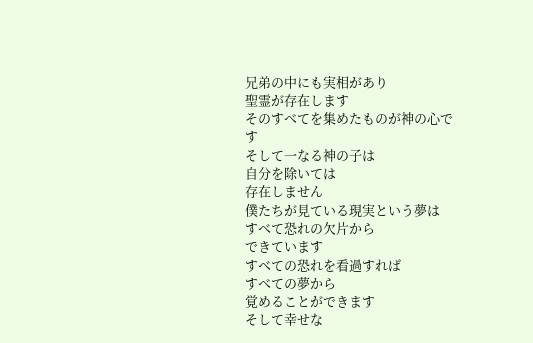兄弟の中にも実相があり
聖霊が存在します
そのすべてを集めたものが神の心です
そして一なる神の子は
自分を除いては
存在しません
僕たちが見ている現実という夢は
すべて恐れの欠片から
できています
すべての恐れを看過すれば
すべての夢から
覚めることができます
そして幸せな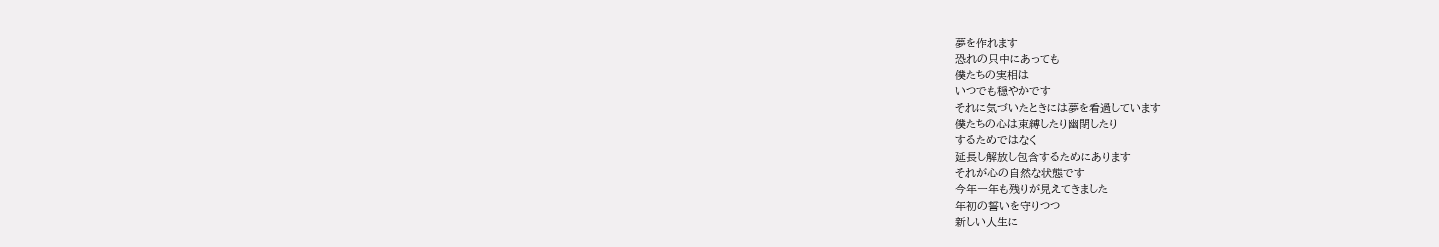夢を作れます
恐れの只中にあっても
僕たちの実相は
いつでも穏やかです
それに気づいたときには夢を看過しています
僕たちの心は束縛したり幽閉したり
するためではなく
延長し解放し包含するためにあります
それが心の自然な状態です
今年一年も残りが見えてきました
年初の誓いを守りつつ
新しい人生に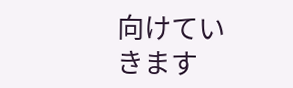向けていきます